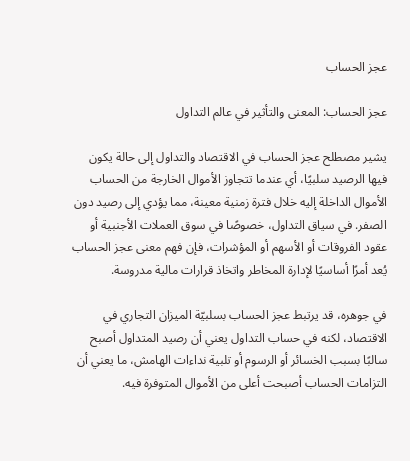عجز الحساب

عجز الحساب: المعنى والتأثير في عالم التداول

يشير مصطلح عجز الحساب في الاقتصاد والتداول إلى حالة يكون فيها الرصيد سلبيًا، أي عندما تتجاوز الأموال الخارجة من الحساب الأموال الداخلة إليه خلال فترة زمنية معينة، مما يؤدي إلى رصيد دون الصفر. في سياق التداول، خصوصًا في سوق العملات الأجنبية أو عقود الفروقات أو الأسهم أو المؤشرات، فإن فهم معنى عجز الحساب يُعد أمرًا أساسيًا لإدارة المخاطر واتخاذ قرارات مالية مدروسة.

في جوهره، قد يرتبط عجز الحساب بسلبيّة الميزان التجاري في الاقتصاد، لكنه في حساب التداول يعني أن رصيد المتداول أصبح سالبًا بسبب الخسائر أو الرسوم أو تلبية نداءات الهامش، ما يعني أن التزامات الحساب أصبحت أعلى من الأموال المتوفرة فيه.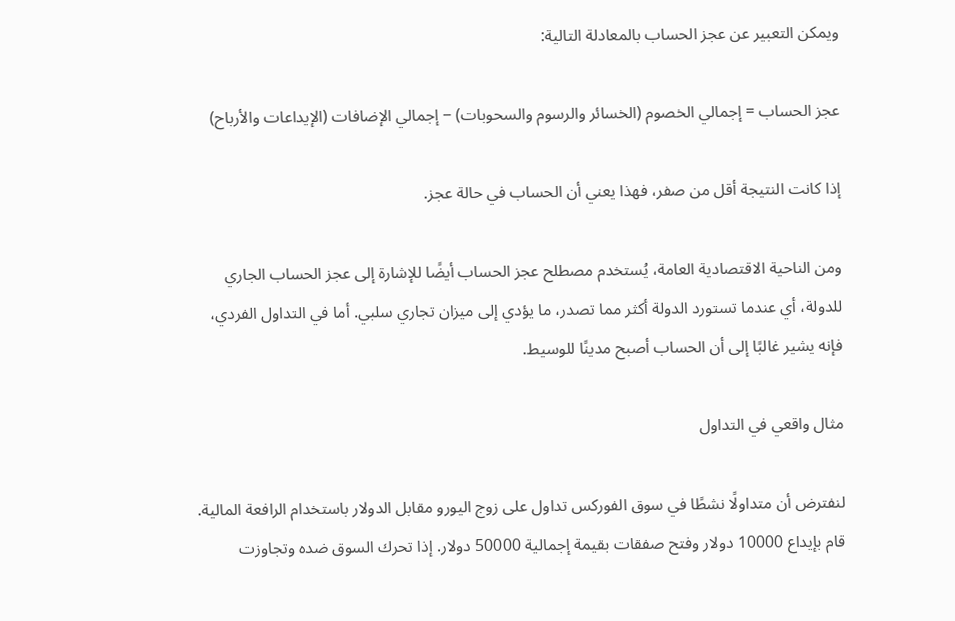ويمكن التعبير عن عجز الحساب بالمعادلة التالية:

عجز الحساب = إجمالي الخصوم (الخسائر والرسوم والسحوبات) − إجمالي الإضافات (الإيداعات والأرباح)

إذا كانت النتيجة أقل من صفر، فهذا يعني أن الحساب في حالة عجز.

ومن الناحية الاقتصادية العامة، يُستخدم مصطلح عجز الحساب أيضًا للإشارة إلى عجز الحساب الجاري للدولة، أي عندما تستورد الدولة أكثر مما تصدر، ما يؤدي إلى ميزان تجاري سلبي. أما في التداول الفردي، فإنه يشير غالبًا إلى أن الحساب أصبح مدينًا للوسيط.

مثال واقعي في التداول

لنفترض أن متداولًا نشطًا في سوق الفوركس تداول على زوج اليورو مقابل الدولار باستخدام الرافعة المالية. قام بإيداع 10000 دولار وفتح صفقات بقيمة إجمالية 50000 دولار. إذا تحرك السوق ضده وتجاوزت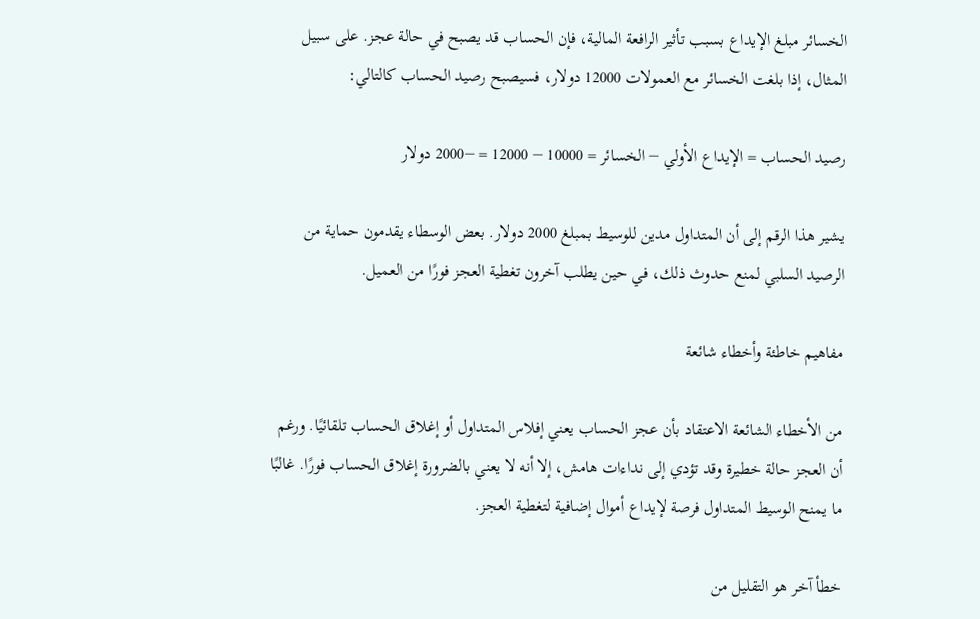الخسائر مبلغ الإيداع بسبب تأثير الرافعة المالية، فإن الحساب قد يصبح في حالة عجز. على سبيل المثال، إذا بلغت الخسائر مع العمولات 12000 دولار، فسيصبح رصيد الحساب كالتالي:

رصيد الحساب = الإيداع الأولي − الخسائر = 10000 − 12000 = −2000 دولار

يشير هذا الرقم إلى أن المتداول مدين للوسيط بمبلغ 2000 دولار. بعض الوسطاء يقدمون حماية من الرصيد السلبي لمنع حدوث ذلك، في حين يطلب آخرون تغطية العجز فورًا من العميل.

مفاهيم خاطئة وأخطاء شائعة

من الأخطاء الشائعة الاعتقاد بأن عجز الحساب يعني إفلاس المتداول أو إغلاق الحساب تلقائيًا. ورغم أن العجز حالة خطيرة وقد تؤدي إلى نداءات هامش، إلا أنه لا يعني بالضرورة إغلاق الحساب فورًا. غالبًا ما يمنح الوسيط المتداول فرصة لإيداع أموال إضافية لتغطية العجز.

خطأ آخر هو التقليل من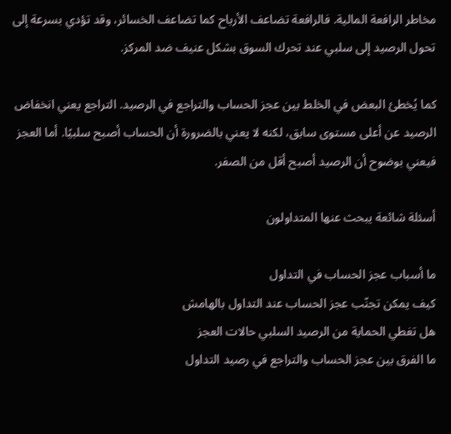مخاطر الرافعة المالية. فالرافعة تضاعف الأرباح كما تضاعف الخسائر، وقد تؤدي بسرعة إلى تحول الرصيد إلى سلبي عند تحرك السوق بشكل عنيف ضد المركز.

كما يُخطئ البعض في الخلط بين عجز الحساب والتراجع في الرصيد. التراجع يعني انخفاض الرصيد عن أعلى مستوى سابق، لكنه لا يعني بالضرورة أن الحساب أصبح سلبيًا. أما العجز فيعني بوضوح أن الرصيد أصبح أقل من الصفر.

أسئلة شائعة يبحث عنها المتداولون

ما أسباب عجز الحساب في التداول
كيف يمكن تجنّب عجز الحساب عند التداول بالهامش
هل تغطي الحماية من الرصيد السلبي حالات العجز
ما الفرق بين عجز الحساب والتراجع في رصيد التداول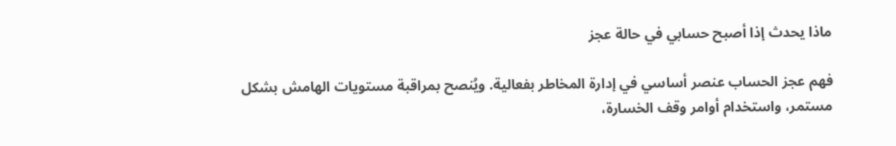ماذا يحدث إذا أصبح حسابي في حالة عجز

فهم عجز الحساب عنصر أساسي في إدارة المخاطر بفعالية. ويُنصح بمراقبة مستويات الهامش بشكل مستمر، واستخدام أوامر وقف الخسارة،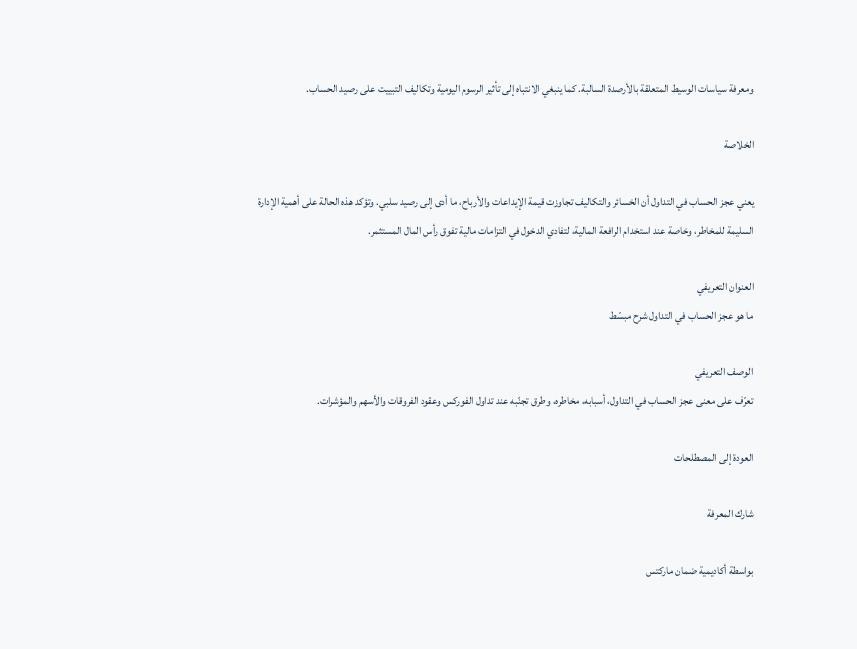ومعرفة سياسات الوسيط المتعلقة بالأرصدة السالبة. كما ينبغي الانتباه إلى تأثير الرسوم اليومية وتكاليف التبييت على رصيد الحساب.

الخلاصة

يعني عجز الحساب في التداول أن الخسائر والتكاليف تجاوزت قيمة الإيداعات والأرباح، ما أدى إلى رصيد سلبي. وتؤكد هذه الحالة على أهمية الإدارة السليمة للمخاطر، وخاصة عند استخدام الرافعة المالية، لتفادي الدخول في التزامات مالية تفوق رأس المال المستثمر.

العنوان التعريفي
ما هو عجز الحساب في التداول شرح مبسّط

الوصف التعريفي
تعرّف على معنى عجز الحساب في التداول، أسبابه، مخاطره، وطرق تجنّبه عند تداول الفوركس وعقود الفروقات والأسهم والمؤشرات.

العودة إلى المصطلحات

شارك المعرفة

بواسطة أكاديمية ضمان ماركتس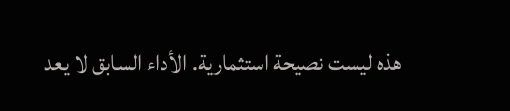هذه ليست نصيحة استثمارية. الأداء السابق لا يعد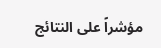مؤشراً على النتائج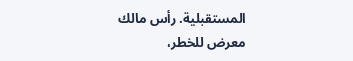المستقبلية. رأس مالك معرض للخطر،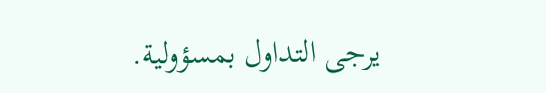يرجى التداول بمسؤولية.